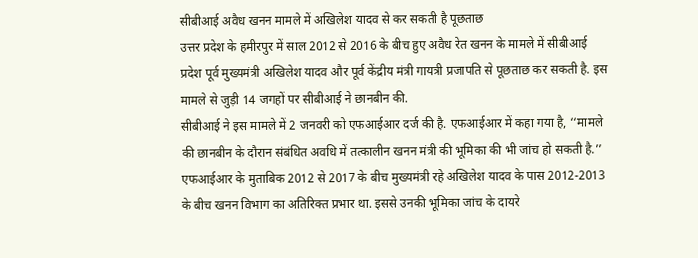सीबीआई अवैध खनन मामले में अखिलेश यादव से कर सकती है पूछताछ
उत्तर प्रदेश के हमीरपुर में साल 2012 से 2016 के बीच हुए अवैध रेत खनन के मामले में सीबीआई प्रदेश पूर्व मुख्यमंत्री अखिलेश यादव और पूर्व केंद्रीय मंत्री गायत्री प्रजापति से पूछताछ कर सकती है. इस मामले से जुड़ी 14 जगहों पर सीबीआई ने छानबीन की.
सीबीआई ने इस मामले में 2 जनवरी को एफआईआर दर्ज की है. एफआईआर में कहा गया है, ‘‘मामले की छानबीन के दौरान संबंधित अवधि में तत्कालीन खनन मंत्री की भूमिका की भी जांच हो सकती है.’’
एफआईआर के मुताबिक 2012 से 2017 के बीच मुख्यमंत्री रहे अखिलेश यादव के पास 2012-2013 के बीच खनन विभाग का अतिरिक्त प्रभार था. इससे उनकी भूमिका जांच के दायरे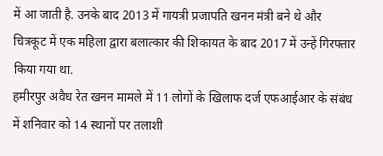में आ जाती है. उनके बाद 2013 में गायत्री प्रजापति खनन मंत्री बने थे और चित्रकूट में एक महिला द्वारा बलात्कार की शिकायत के बाद 2017 में उन्हें गिरफ्तार किया गया था.
हमीरपुर अवैध रेत खनन मामले में 11 लोगों के खिलाफ दर्ज एफआईआर के संबंध में शनिवार को 14 स्थानों पर तलाशी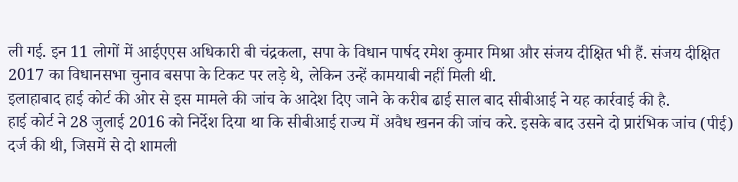ली गई. इन 11 लोगों में आईएएस अधिकारी बी चंद्रकला, सपा के विधान पार्षद रमेश कुमार मिश्रा और संजय दीक्षित भी हैं. संजय दीक्षित 2017 का विधानसभा चुनाव बसपा के टिकट पर लड़े थे, लेकिन उन्हें कामयाबी नहीं मिली थी.
इलाहाबाद हाई कोर्ट की ओर से इस मामले की जांच के आदेश दिए जाने के करीब ढाई साल बाद सीबीआई ने यह कार्रवाई की है.
हाई कोर्ट ने 28 जुलाई 2016 को निर्देश दिया था कि सीबीआई राज्य में अवैध खनन की जांच करे. इसके बाद उसने दो प्रारंभिक जांच (पीई) दर्ज की थी, जिसमें से दो शामली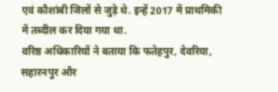एवं कौशांबी जिलों से जुड़े थे. इन्हें 2017 में प्राथमिकी में तब्दील कर दिया गया था.
वरिष्ठ अधिकारियों ने बताया कि फतेहपुर, देवरिया, सहारनपुर और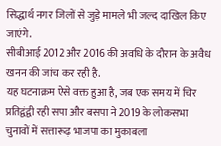सिद्धार्थ नगर जिलों से जुड़े मामले भी जल्द दाखिल किए जाएंगे.
सीबीआई 2012 और 2016 की अवधि के दौरान के अवैध खनन की जांच कर रही है.
यह घटनाक्रम ऐसे वक्त हुआ है, जब एक समय में चिर प्रतिद्वंद्वी रही सपा और बसपा ने 2019 के लोकसभा चुनावों में सत्तारूढ़ भाजपा का मुकाबला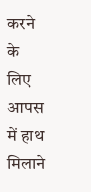करने के लिए आपस में हाथ मिलाने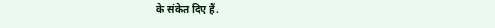के संकेत दिए हैं.